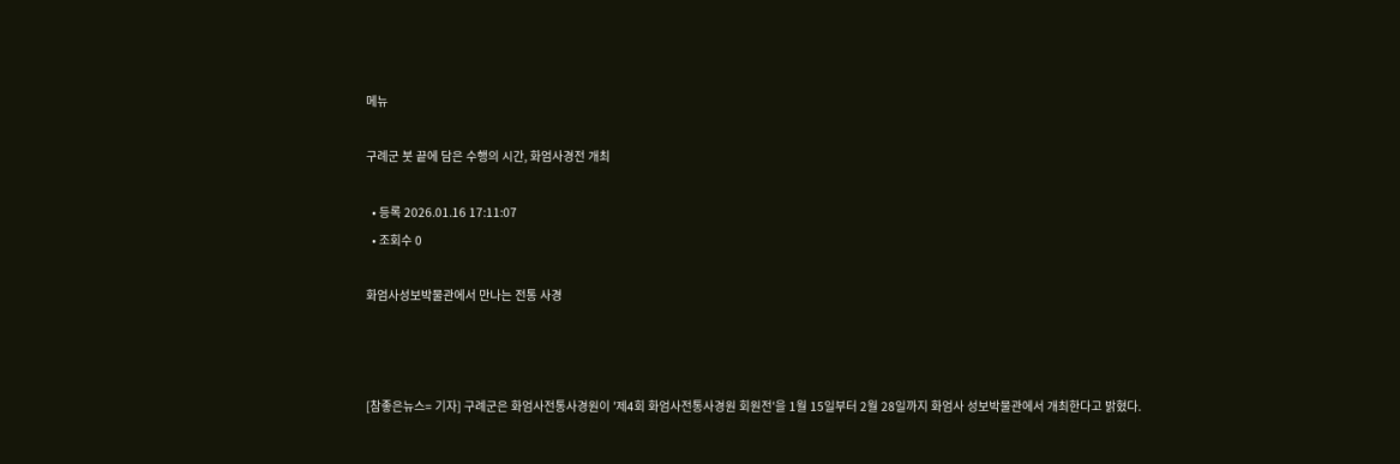메뉴

구례군 붓 끝에 담은 수행의 시간, 화엄사경전 개최

  • 등록 2026.01.16 17:11:07
  • 조회수 0

화엄사성보박물관에서 만나는 전통 사경



[참좋은뉴스= 기자] 구례군은 화엄사전통사경원이 '제4회 화엄사전통사경원 회원전'을 1월 15일부터 2월 28일까지 화엄사 성보박물관에서 개최한다고 밝혔다.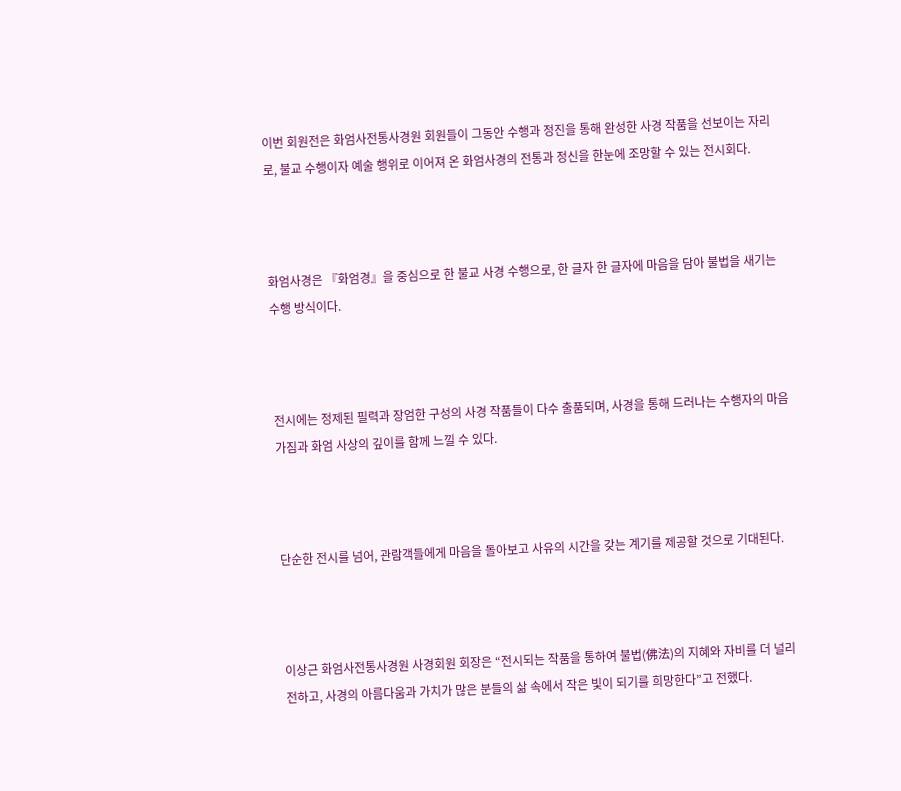이번 회원전은 화엄사전통사경원 회원들이 그동안 수행과 정진을 통해 완성한 사경 작품을 선보이는 자리로, 불교 수행이자 예술 행위로 이어져 온 화엄사경의 전통과 정신을 한눈에 조망할 수 있는 전시회다.



화엄사경은 『화엄경』을 중심으로 한 불교 사경 수행으로, 한 글자 한 글자에 마음을 담아 불법을 새기는 수행 방식이다.



전시에는 정제된 필력과 장엄한 구성의 사경 작품들이 다수 출품되며, 사경을 통해 드러나는 수행자의 마음가짐과 화엄 사상의 깊이를 함께 느낄 수 있다.



단순한 전시를 넘어, 관람객들에게 마음을 돌아보고 사유의 시간을 갖는 계기를 제공할 것으로 기대된다.



이상근 화엄사전통사경원 사경회원 회장은 “전시되는 작품을 통하여 불법(佛法)의 지혜와 자비를 더 널리 전하고, 사경의 아름다움과 가치가 많은 분들의 삶 속에서 작은 빛이 되기를 희망한다”고 전했다.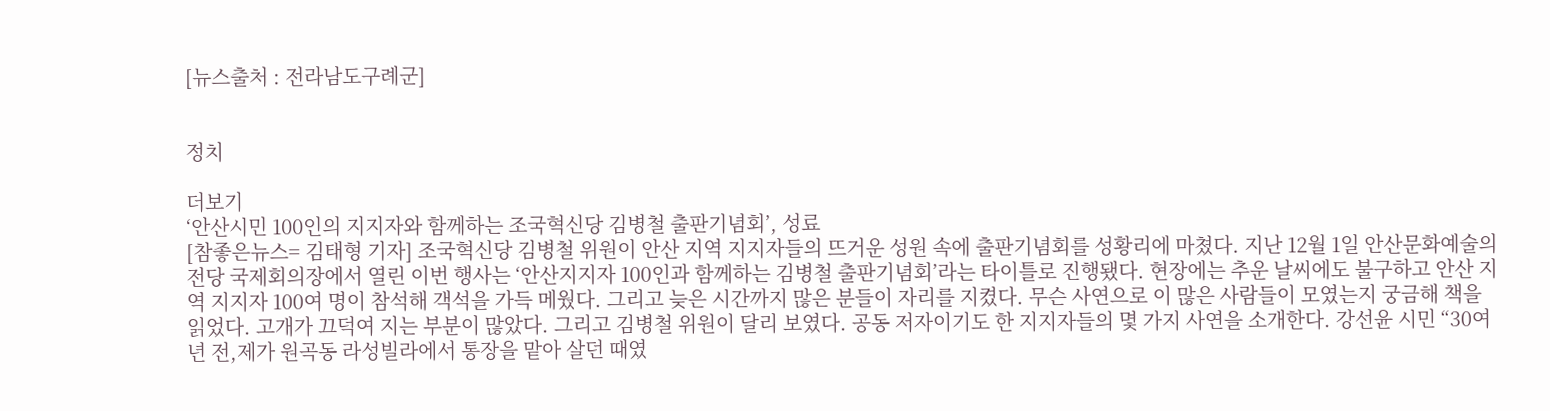[뉴스출처 : 전라남도구례군]


정치

더보기
‘안산시민 100인의 지지자와 함께하는 조국혁신당 김병철 출판기념회’, 성료
[참좋은뉴스= 김태형 기자] 조국혁신당 김병철 위원이 안산 지역 지지자들의 뜨거운 성원 속에 출판기념회를 성황리에 마쳤다. 지난 12월 1일 안산문화예술의전당 국제회의장에서 열린 이번 행사는 ‘안산지지자 100인과 함께하는 김병철 출판기념회’라는 타이틀로 진행됐다. 현장에는 추운 날씨에도 불구하고 안산 지역 지지자 100여 명이 참석해 객석을 가득 메웠다. 그리고 늦은 시간까지 많은 분들이 자리를 지켰다. 무슨 사연으로 이 많은 사람들이 모였는지 궁금해 책을 읽었다. 고개가 끄덕여 지는 부분이 많았다. 그리고 김병철 위원이 달리 보였다. 공동 저자이기도 한 지지자들의 몇 가지 사연을 소개한다. 강선윤 시민 “30여 년 전,제가 원곡동 라성빌라에서 통장을 맡아 살던 때였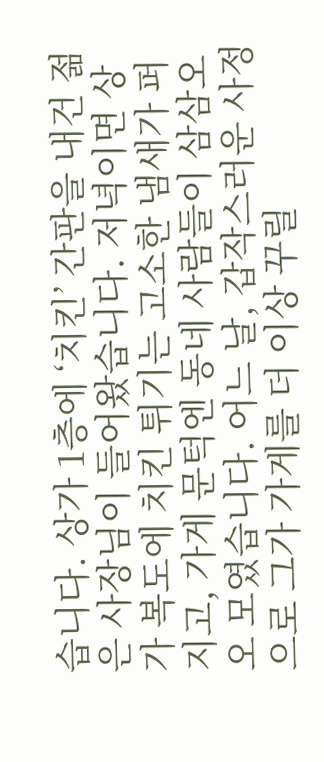습니다. 상가 1층에 ‘치킨’ 간판을 내건 젊은 사장님이 들어왔습니다. 저녁이면 상가 복도에 치킨 튀기는 고소한 냄새가 퍼지고, 가게 문턱엔 동네 사람들이 삼삼오오 모였습니다. 어느 날, 갑작스러운 사정으로 그가 가게를 더 이상 꾸릴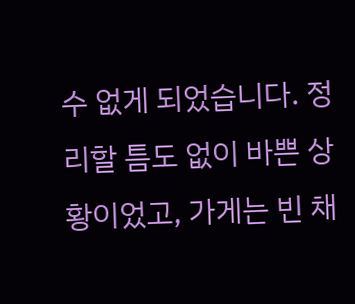수 없게 되었습니다. 정리할 틈도 없이 바쁜 상황이었고, 가게는 빈 채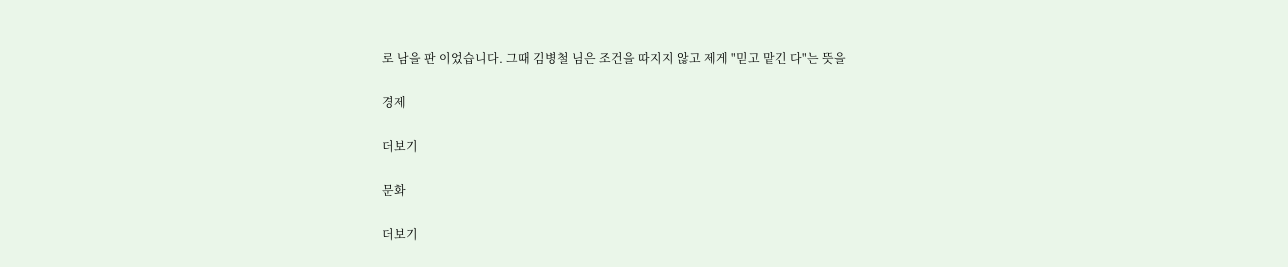로 남을 판 이었습니다. 그때 김병철 님은 조건을 따지지 않고 제게 "믿고 맡긴 다"는 뜻을

경제

더보기

문화

더보기